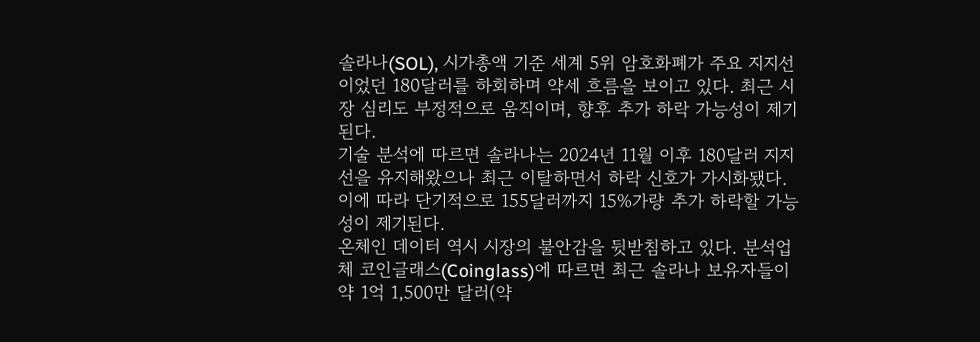솔라나(SOL), 시가총액 기준 세계 5위 암호화폐가 주요 지지선이었던 180달러를 하회하며 약세 흐름을 보이고 있다. 최근 시장 심리도 부정적으로 움직이며, 향후 추가 하락 가능성이 제기된다.
기술 분석에 따르면 솔라나는 2024년 11월 이후 180달러 지지선을 유지해왔으나 최근 이탈하면서 하락 신호가 가시화됐다. 이에 따라 단기적으로 155달러까지 15%가량 추가 하락할 가능성이 제기된다.
온체인 데이터 역시 시장의 불안감을 뒷받침하고 있다. 분석업체 코인글래스(Coinglass)에 따르면 최근 솔라나 보유자들이 약 1억 1,500만 달러(약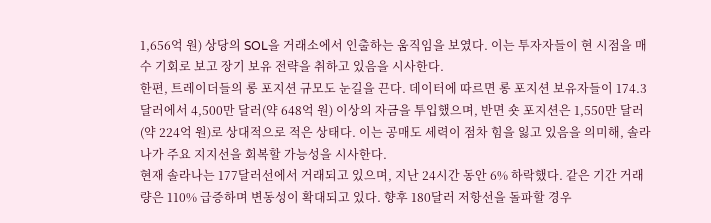1,656억 원) 상당의 SOL을 거래소에서 인출하는 움직임을 보였다. 이는 투자자들이 현 시점을 매수 기회로 보고 장기 보유 전략을 취하고 있음을 시사한다.
한편, 트레이더들의 롱 포지션 규모도 눈길을 끈다. 데이터에 따르면 롱 포지션 보유자들이 174.3달러에서 4,500만 달러(약 648억 원) 이상의 자금을 투입했으며, 반면 숏 포지션은 1,550만 달러(약 224억 원)로 상대적으로 적은 상태다. 이는 공매도 세력이 점차 힘을 잃고 있음을 의미해, 솔라나가 주요 지지선을 회복할 가능성을 시사한다.
현재 솔라나는 177달러선에서 거래되고 있으며, 지난 24시간 동안 6% 하락했다. 같은 기간 거래량은 110% 급증하며 변동성이 확대되고 있다. 향후 180달러 저항선을 돌파할 경우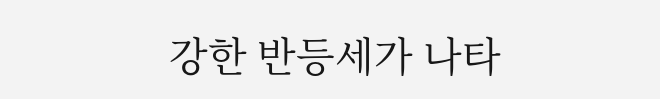강한 반등세가 나타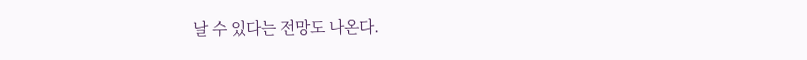날 수 있다는 전망도 나온다.